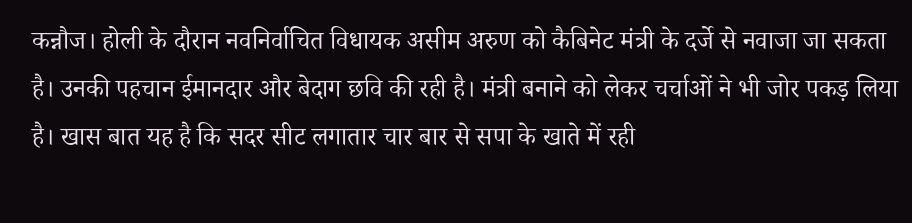कन्नौज। होली के दौरान नवनिर्वाचित विधायक असीम अरुण को कैबिनेट मंत्री के दर्जे से नवाजा जा सकता है। उनकी पहचान ईमानदार और बेदाग छवि की रही है। मंत्री बनाने को लेकर चर्चाओं ने भी जोर पकड़ लिया है। खास बात यह है कि सदर सीट लगातार चार बार से सपा के खाते में रही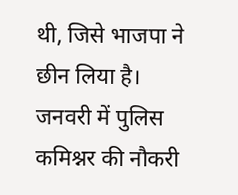थी, जिसे भाजपा ने छीन लिया है।
जनवरी में पुलिस कमिश्नर की नौकरी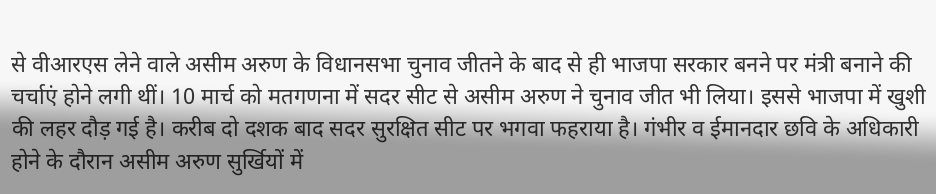से वीआरएस लेने वाले असीम अरुण के विधानसभा चुनाव जीतने के बाद से ही भाजपा सरकार बनने पर मंत्री बनाने की चर्चाएं होने लगी थीं। 10 मार्च को मतगणना में सदर सीट से असीम अरुण ने चुनाव जीत भी लिया। इससे भाजपा में खुशी की लहर दौड़ गई है। करीब दो दशक बाद सदर सुरक्षित सीट पर भगवा फहराया है। गंभीर व ईमानदार छवि के अधिकारी होने के दौरान असीम अरुण सुर्खियों में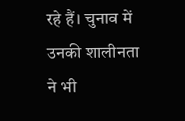रहे हैं। चुनाव में उनकी शालीनता ने भी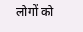लोगों को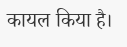कायल किया है।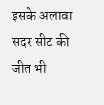इसके अलावा सदर सीट की जीत भी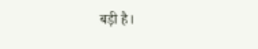बड़ी है।